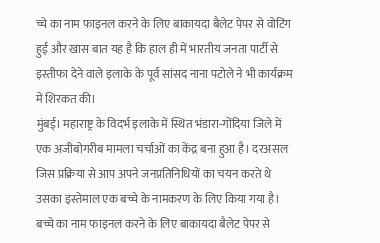च्चे का नाम फाइनल करने के लिए बाकायदा बैलेट पेपर से वोटिंग हुई और खास बात यह है कि हाल ही में भारतीय जनता पार्टी से इस्तीफा देने वाले इलाके के पूर्व सांसद नाना पटोले ने भी कार्यक्रम में शिरकत की।
मुंबई। महाराष्ट्र के विदर्भ इलाके में स्थित भंडारा-गोंदिया जिले में एक अजीबोगरीब मामला चर्चाओं का केंद्र बना हुआ है। दरअसल जिस प्रक्रिया से आप अपने जनप्रतिनिधियों का चयन करते थे उसका इस्तेमाल एक बच्चे के नामकरण के लिए किया गया है। बच्चे का नाम फाइनल करने के लिए बाकायदा बैलेट पेपर से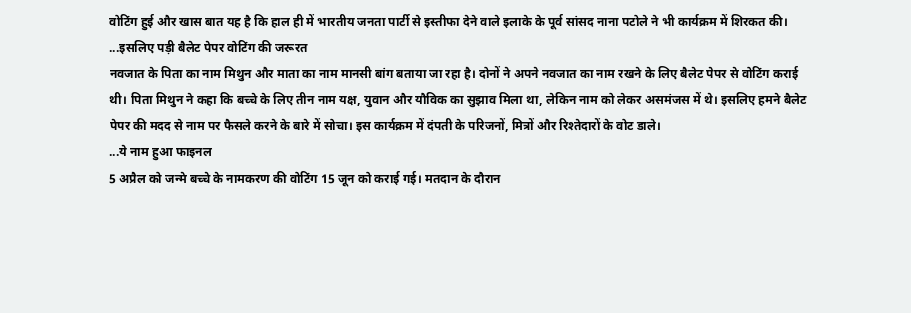वोटिंग हुई और खास बात यह है कि हाल ही में भारतीय जनता पार्टी से इस्तीफा देने वाले इलाके के पूर्व सांसद नाना पटोले ने भी कार्यक्रम में शिरकत की।
...इसलिए पड़ी बैलेट पेपर वोटिंग की जरूरत
नवजात के पिता का नाम मिथुन और माता का नाम मानसी बांग बताया जा रहा है। दोनों ने अपने नवजात का नाम रखने के लिए बैलेट पेपर से वोटिंग कराई थी। पिता मिथुन ने कहा कि बच्चे के लिए तीन नाम यक्ष, युवान और यौविक का सुझाव मिला था, लेकिन नाम को लेकर असमंजस में थे। इसलिए हमने बैलेट पेपर की मदद से नाम पर फैसले करने के बारे में सोचा। इस कार्यक्रम में दंपती के परिजनों, मित्रों और रिश्तेदारों के वोट डाले।
...ये नाम हुआ फाइनल
5 अप्रैल को जन्मे बच्चे के नामकरण की वोटिंग 15 जून को कराई गई। मतदान के दौरान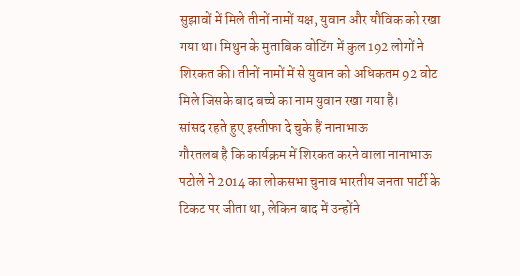सुझावों में मिले तीनों नामों यक्ष, युवान और यौविक को रखा गया था। मिथुन के मुताबिक वोटिंग में कुल 192 लोगों ने शिरकत की। तीनों नामों में से युवान को अधिकतम 92 वोट मिले जिसके बाद बच्चे का नाम युवान रखा गया है।
सांसद रहते हुए इस्तीफा दे चुके हैं नानाभाऊ
गौरतलब है कि कार्यक्रम में शिरकत करने वाला नानाभाऊ पटोले ने 2014 का लोकसभा चुनाव भारतीय जनता पार्टी के टिकट पर जीता था, लेकिन बाद में उन्होंने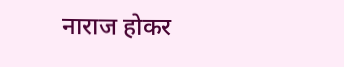नाराज होकर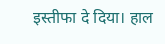इस्तीफा दे दिया। हाल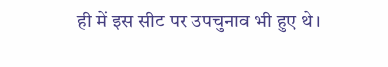ही में इस सीट पर उपचुनाव भी हुए थे।